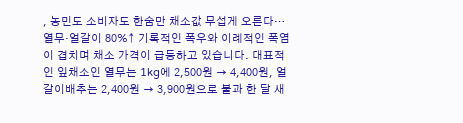, 농민도 소비자도 한숨만 채소값 무섭게 오른다…열무·얼갈이 80%↑ 기록적인 폭우와 이례적인 폭염이 겹치며 채소 가격이 급등하고 있습니다. 대표적인 잎채소인 열무는 1kg에 2,500원 → 4,400원, 얼갈이배추는 2,400원 → 3,900원으로 불과 한 달 새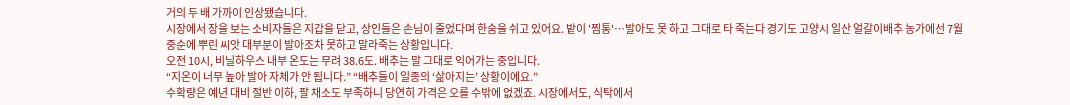거의 두 배 가까이 인상됐습니다.
시장에서 장을 보는 소비자들은 지갑을 닫고, 상인들은 손님이 줄었다며 한숨을 쉬고 있어요. 밭이 '찜통'…발아도 못 하고 그대로 타 죽는다 경기도 고양시 일산 얼갈이배추 농가에선 7월 중순에 뿌린 씨앗 대부분이 발아조차 못하고 말라죽는 상황입니다.
오전 10시, 비닐하우스 내부 온도는 무려 38.6도. 배추는 말 그대로 익어가는 중입니다.
“지온이 너무 높아 발아 자체가 안 됩니다.” “배추들이 일종의 ‘삶아지는’ 상황이에요.”
수확량은 예년 대비 절반 이하, 팔 채소도 부족하니 당연히 가격은 오를 수밖에 없겠죠. 시장에서도, 식탁에서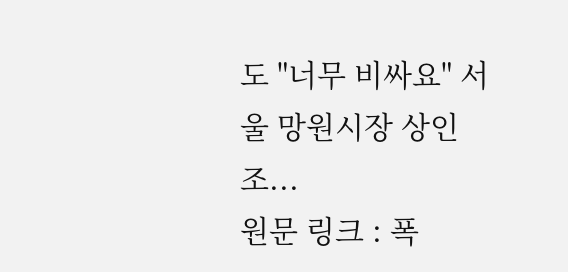도 "너무 비싸요" 서울 망원시장 상인 조...
원문 링크 : 폭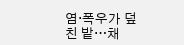염·폭우가 덮친 밭…채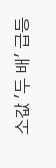소값 '두 배' 급등